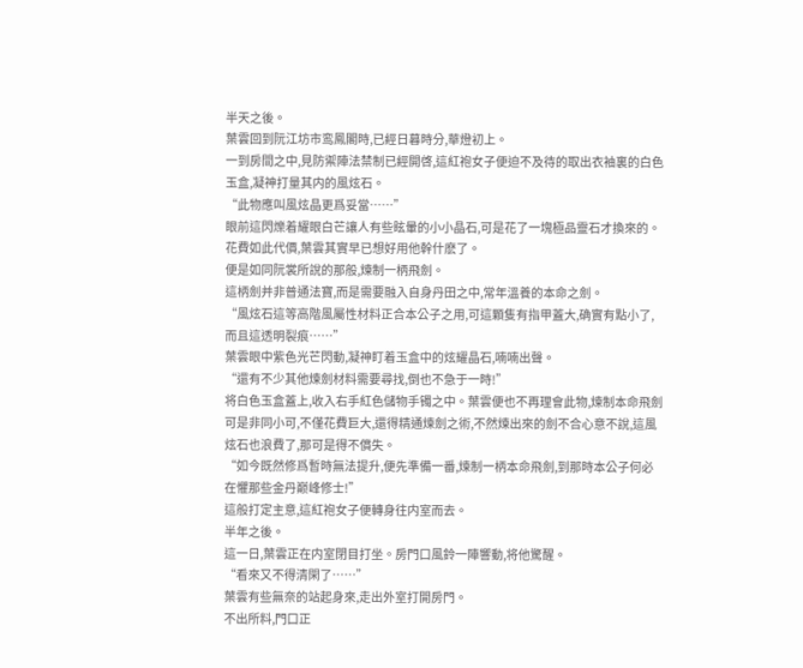半天之後。
葉雲回到阮江坊市鸾鳳閣時,已經日暮時分,華燈初上。
一到房間之中,見防禦陣法禁制已經開啓,這紅袍女子便迫不及待的取出衣袖裏的白色玉盒,凝神打量其内的風炫石。
“此物應叫風炫晶更爲妥當……”
眼前這閃爍着耀眼白芒讓人有些眩暈的小小晶石,可是花了一塊極品靈石才換來的。
花費如此代價,葉雲其實早已想好用他幹什麽了。
便是如同阮裳所說的那般,煉制一柄飛劍。
這柄劍并非普通法寶,而是需要融入自身丹田之中,常年溫養的本命之劍。
“風炫石這等高階風屬性材料正合本公子之用,可這顆隻有指甲蓋大,确實有點小了,而且這透明裂痕……”
葉雲眼中紫色光芒閃動,凝神盯着玉盒中的炫耀晶石,喃喃出聲。
“還有不少其他煉劍材料需要尋找,倒也不急于一時!”
将白色玉盒蓋上,收入右手紅色儲物手镯之中。葉雲便也不再理會此物,煉制本命飛劍可是非同小可,不僅花費巨大,還得精通煉劍之術,不然煉出來的劍不合心意不說,這風炫石也浪費了,那可是得不償失。
“如今既然修爲暫時無法提升,便先準備一番,煉制一柄本命飛劍,到那時本公子何必在懼那些金丹巅峰修士!”
這般打定主意,這紅袍女子便轉身往内室而去。
半年之後。
這一日,葉雲正在内室閉目打坐。房門口風鈴一陣響動,将他驚醒。
“看來又不得清閑了……”
葉雲有些無奈的站起身來,走出外室打開房門。
不出所料,門口正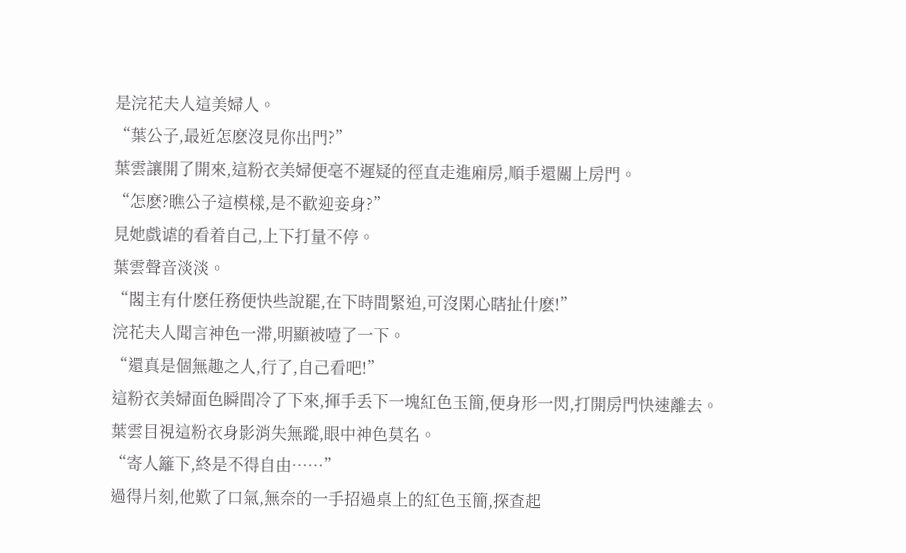是浣花夫人這美婦人。
“葉公子,最近怎麽沒見你出門?”
葉雲讓開了開來,這粉衣美婦便毫不遲疑的徑直走進廂房,順手還關上房門。
“怎麽?瞧公子這模樣,是不歡迎妾身?”
見她戲谑的看着自己,上下打量不停。
葉雲聲音淡淡。
“閣主有什麽任務便快些說罷,在下時間緊迫,可沒閑心瞎扯什麽!”
浣花夫人聞言神色一滞,明顯被噎了一下。
“還真是個無趣之人,行了,自己看吧!”
這粉衣美婦面色瞬間冷了下來,揮手丢下一塊紅色玉簡,便身形一閃,打開房門快速離去。
葉雲目視這粉衣身影消失無蹤,眼中神色莫名。
“寄人籬下,終是不得自由……”
過得片刻,他歎了口氣,無奈的一手招過桌上的紅色玉簡,探查起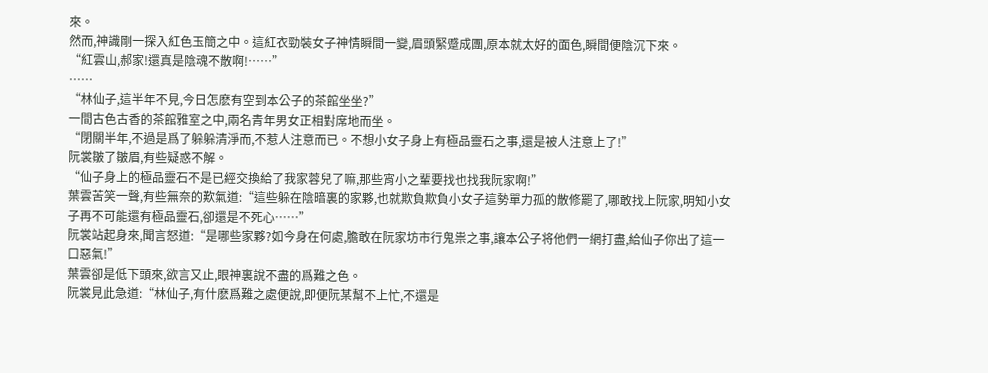來。
然而,神識剛一探入紅色玉簡之中。這紅衣勁裝女子神情瞬間一變,眉頭緊蹙成團,原本就太好的面色,瞬間便陰沉下來。
“紅雲山,郝家!還真是陰魂不散啊!……”
……
“林仙子,這半年不見,今日怎麽有空到本公子的茶館坐坐?”
一間古色古香的茶館雅室之中,兩名青年男女正相對席地而坐。
“閉關半年,不過是爲了躲躲清淨而,不惹人注意而已。不想小女子身上有極品靈石之事,還是被人注意上了!”
阮裳皺了皺眉,有些疑惑不解。
“仙子身上的極品靈石不是已經交換給了我家蓉兒了嘛,那些宵小之輩要找也找我阮家啊!”
葉雲苦笑一聲,有些無奈的歎氣道:“這些躲在陰暗裏的家夥,也就欺負欺負小女子這勢單力孤的散修罷了,哪敢找上阮家,明知小女子再不可能還有極品靈石,卻還是不死心……”
阮裳站起身來,聞言怒道:“是哪些家夥?如今身在何處,膽敢在阮家坊市行鬼祟之事,讓本公子将他們一網打盡,給仙子你出了這一口惡氣!”
葉雲卻是低下頭來,欲言又止,眼神裏說不盡的爲難之色。
阮裳見此急道:“林仙子,有什麽爲難之處便說,即便阮某幫不上忙,不還是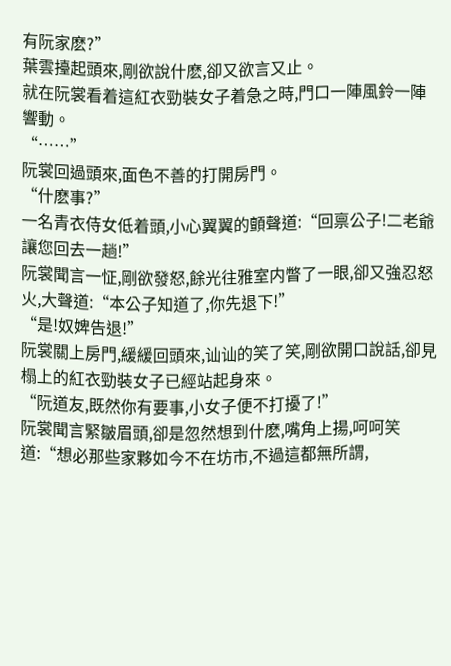有阮家麽?”
葉雲擡起頭來,剛欲說什麽,卻又欲言又止。
就在阮裳看着這紅衣勁裝女子着急之時,門口一陣風鈴一陣響動。
“……”
阮裳回過頭來,面色不善的打開房門。
“什麽事?”
一名青衣侍女低着頭,小心翼翼的顫聲道:“回禀公子!二老爺讓您回去一趟!”
阮裳聞言一怔,剛欲發怒,餘光往雅室内瞥了一眼,卻又強忍怒火,大聲道:“本公子知道了,你先退下!”
“是!奴婢告退!”
阮裳關上房門,緩緩回頭來,讪讪的笑了笑,剛欲開口說話,卻見榻上的紅衣勁裝女子已經站起身來。
“阮道友,既然你有要事,小女子便不打擾了!”
阮裳聞言緊皺眉頭,卻是忽然想到什麽,嘴角上揚,呵呵笑道:“想必那些家夥如今不在坊市,不過這都無所謂,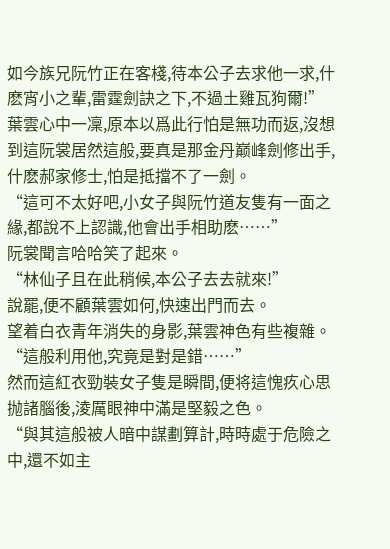如今族兄阮竹正在客棧,待本公子去求他一求,什麽宵小之輩,雷霆劍訣之下,不過土雞瓦狗爾!”
葉雲心中一凜,原本以爲此行怕是無功而返,沒想到這阮裳居然這般,要真是那金丹巅峰劍修出手,什麽郝家修士,怕是抵擋不了一劍。
“這可不太好吧,小女子與阮竹道友隻有一面之緣,都說不上認識,他會出手相助麽……”
阮裳聞言哈哈笑了起來。
“林仙子且在此稍候,本公子去去就來!”
說罷,便不顧葉雲如何,快速出門而去。
望着白衣青年消失的身影,葉雲神色有些複雜。
“這般利用他,究竟是對是錯……”
然而這紅衣勁裝女子隻是瞬間,便将這愧疚心思抛諸腦後,淩厲眼神中滿是堅毅之色。
“與其這般被人暗中謀劃算計,時時處于危險之中,還不如主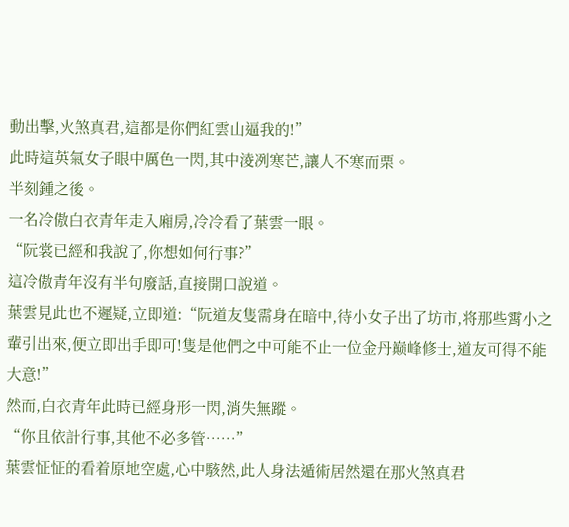動出擊,火煞真君,這都是你們紅雲山逼我的!”
此時這英氣女子眼中厲色一閃,其中淩冽寒芒,讓人不寒而栗。
半刻鍾之後。
一名冷傲白衣青年走入廂房,冷冷看了葉雲一眼。
“阮裳已經和我說了,你想如何行事?”
這冷傲青年沒有半句廢話,直接開口說道。
葉雲見此也不遲疑,立即道:“阮道友隻需身在暗中,待小女子出了坊市,将那些霄小之輩引出來,便立即出手即可!隻是他們之中可能不止一位金丹巅峰修士,道友可得不能大意!”
然而,白衣青年此時已經身形一閃,消失無蹤。
“你且依計行事,其他不必多管……”
葉雲怔怔的看着原地空處,心中駭然,此人身法遁術居然還在那火煞真君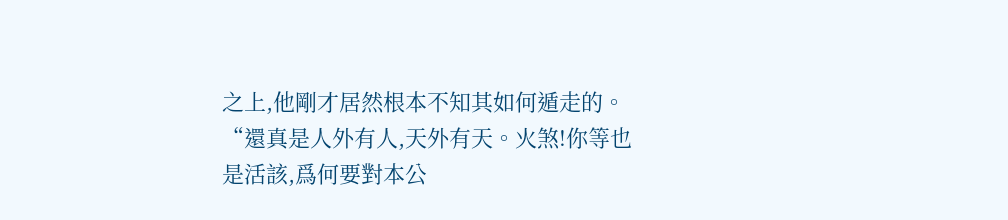之上,他剛才居然根本不知其如何遁走的。
“還真是人外有人,天外有天。火煞!你等也是活該,爲何要對本公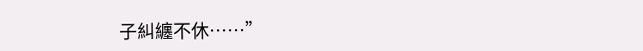子糾纏不休……”